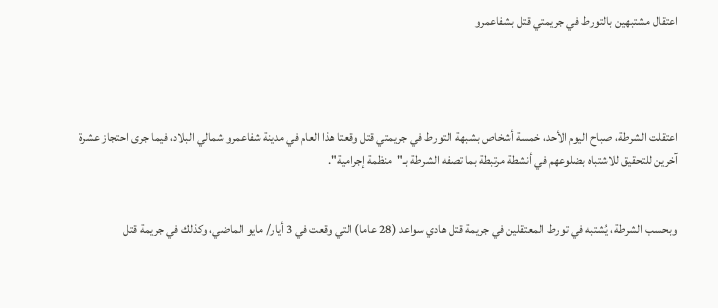اعتقال مشتبهين بالتورط في جريمتي قتل بشفاعمرو




اعتقلت الشرطة، صباح اليوم الأحد، خمسة أشخاص بشبهة التورط في جريمتي قتل وقعتا هذا العام في مدينة شفاعمرو شمالي البلاد، فيما جرى احتجاز عشرة آخرين للتحقيق للاشتباه بضلوعهم في أنشطة مرتبطة بما تصفه الشرطة بـ"منظمة إجرامية".


وبحسب الشرطة، يُشتبه في تورط المعتقلين في جريمة قتل هادي سواعد (28 عاما) التي وقعت في 3 أيار/ مايو الماضي، وكذلك في جريمة قتل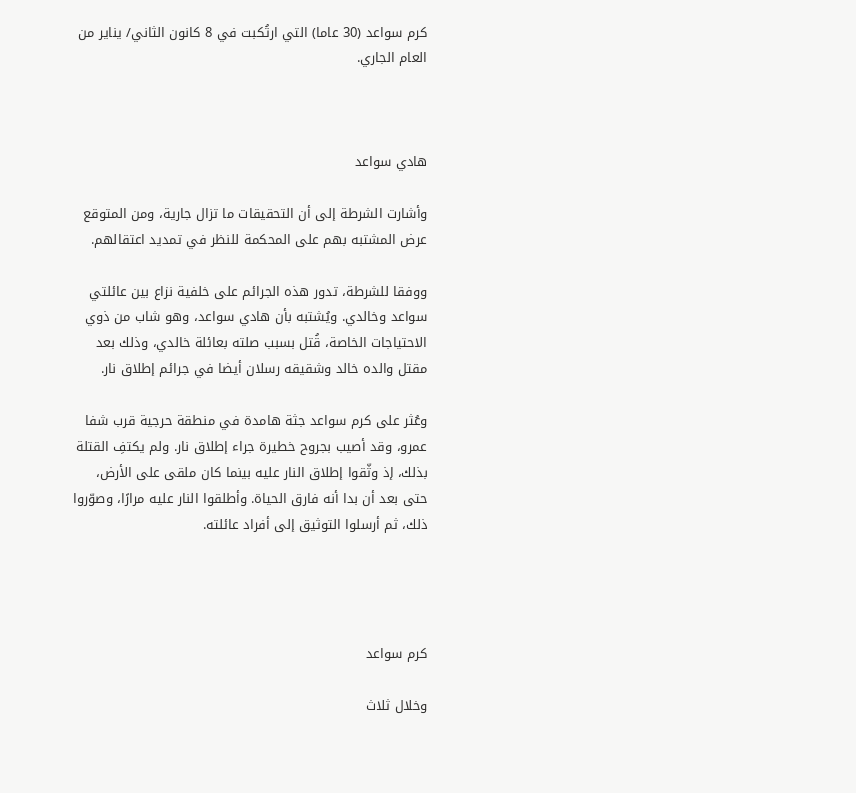كرم سواعد (30 عاما) التي ارتُكبت في 8 كانون الثاني/ يناير من العام الجاري.



هادي سواعد

وأشارت الشرطة إلى أن التحقيقات ما تزال جارية، ومن المتوقع عرض المشتبه بهم على المحكمة للنظر في تمديد اعتقالهم.

ووفقا للشرطة، تدور هذه الجرائم على خلفية نزاع بين عائلتي سواعد وخالدي. ويُشتبه بأن هادي سواعد، وهو شاب من ذوي الاحتياجات الخاصة، قُتل بسبب صلته بعائلة خالدي، وذلك بعد مقتل والده خالد وشقيقه رسلان أيضا في جرائم إطلاق نار.

وعُثر على كرم سواعد جثة هامدة في منطقة حرجية قرب شفا عمرو، وقد أصيب بجروح خطيرة جراء إطلاق نار. ولم يكتفِ القتلة بذلك، إذ وثّقوا إطلاق النار عليه بينما كان ملقى على الأرض، حتى بعد أن بدا أنه فارق الحياة. وأطلقوا النار عليه مرارًا، وصوّروا ذلك، ثم أرسلوا التوثيق إلى أفراد عائلته.




كرم سواعد

وخلال ثلاث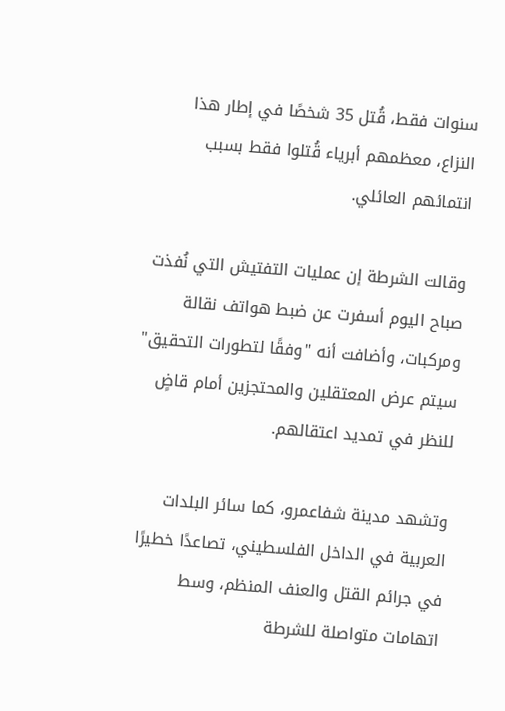سنوات فقط، قُتل 35 شخصًا في إطار هذا النزاع، معظمهم أبرياء قُتلوا فقط بسبب انتمائهم العائلي.

وقالت الشرطة إن عمليات التفتيش التي نُفذت صباح اليوم أسفرت عن ضبط هواتف نقالة ومركبات، وأضافت أنه "وفقًا لتطورات التحقيق" سيتم عرض المعتقلين والمحتجزين أمام قاضٍ للنظر في تمديد اعتقالهم.

وتشهد مدينة شفاعمرو، كما سائر البلدات العربية في الداخل الفلسطيني، تصاعدًا خطيرًا في جرائم القتل والعنف المنظم، وسط اتهامات متواصلة للشرطة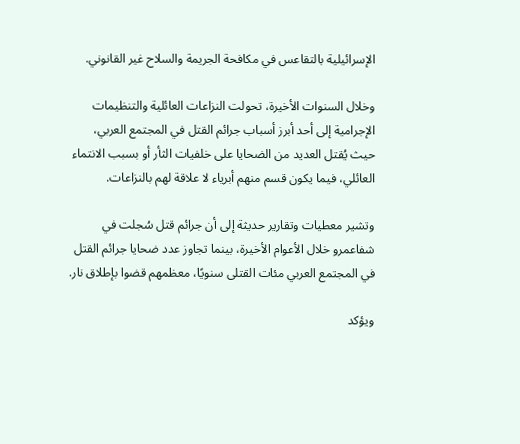الإسرائيلية بالتقاعس في مكافحة الجريمة والسلاح غير القانوني.

وخلال السنوات الأخيرة، تحولت النزاعات العائلية والتنظيمات الإجرامية إلى أحد أبرز أسباب جرائم القتل في المجتمع العربي، حيث يُقتل العديد من الضحايا على خلفيات الثأر أو بسبب الانتماء العائلي، فيما يكون قسم منهم أبرياء لا علاقة لهم بالنزاعات.

وتشير معطيات وتقارير حديثة إلى أن جرائم قتل سُجلت في شفاعمرو خلال الأعوام الأخيرة، بينما تجاوز عدد ضحايا جرائم القتل في المجتمع العربي مئات القتلى سنويًا، معظمهم قضوا بإطلاق نار.

ويؤكد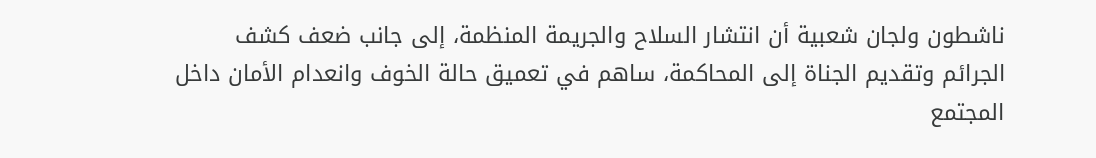ناشطون ولجان شعبية أن انتشار السلاح والجريمة المنظمة، إلى جانب ضعف كشف الجرائم وتقديم الجناة إلى المحاكمة، ساهم في تعميق حالة الخوف وانعدام الأمان داخل المجتمع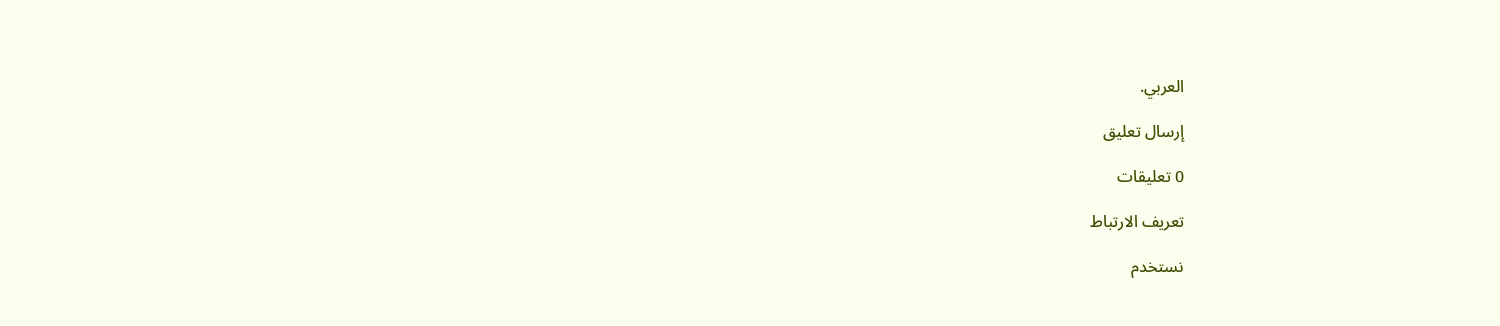العربي.

إرسال تعليق

0 تعليقات

تعريف الارتباط

نستخدم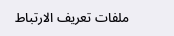ملفات تعريف الارتباط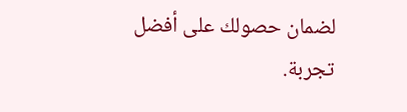لضمان حصولك على أفضل تجربة.